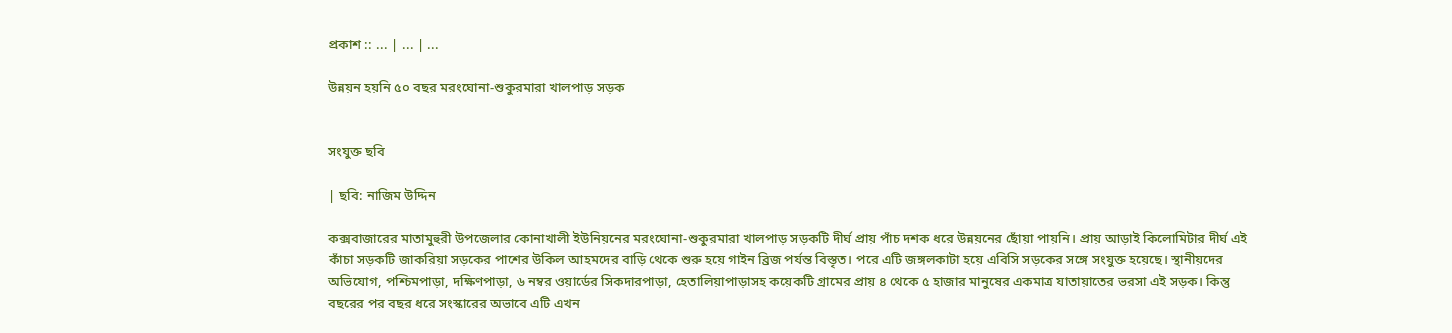প্রকাশ :: ... | ... | ...

উন্নয়ন হয়নি ৫০ বছর মরংঘোনা-শুকুরমারা খালপাড় সড়ক


সংযুক্ত ছবি

| ছবি: নাজিম উদ্দিন

কক্সবাজারের মাতামুহুরী উপজেলার কোনাখালী ইউনিয়নের মরংঘোনা-শুকুরমারা খালপাড় সড়কটি দীর্ঘ প্রায় পাঁচ দশক ধরে উন্নয়নের ছোঁয়া পায়নি। প্রায় আড়াই কিলোমিটার দীর্ঘ এই কাঁচা সড়কটি জাকরিয়া সড়কের পাশের উকিল আহমদের বাড়ি থেকে শুরু হয়ে গাইন ব্রিজ পর্যন্ত বিস্তৃত। পরে এটি জঙ্গলকাটা হয়ে এবিসি সড়কের সঙ্গে সংযুক্ত হয়েছে। স্থানীয়দের অভিযোগ, পশ্চিমপাড়া, দক্ষিণপাড়া, ৬ নম্বর ওয়ার্ডের সিকদারপাড়া, হেতালিয়াপাড়াসহ কয়েকটি গ্রামের প্রায় ৪ থেকে ৫ হাজার মানুষের একমাত্র যাতায়াতের ভরসা এই সড়ক। কিন্তু বছরের পর বছর ধরে সংস্কারের অভাবে এটি এখন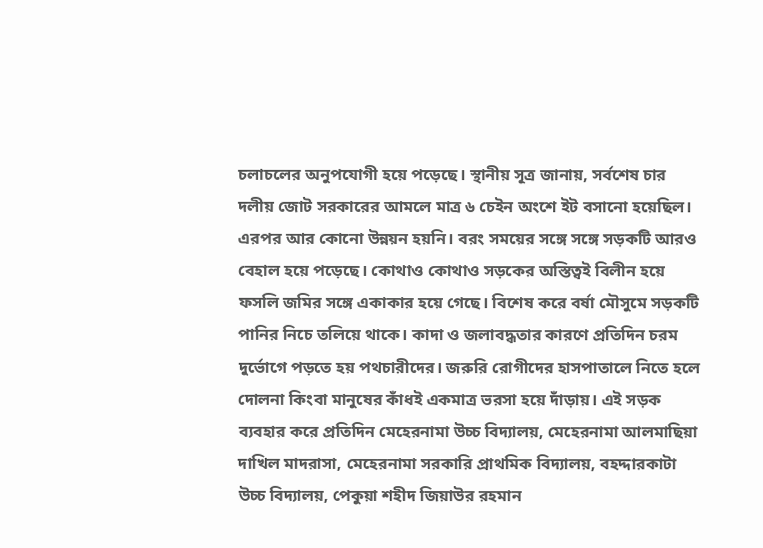চলাচলের অনুপযোগী হয়ে পড়েছে। স্থানীয় সূত্র জানায়, সর্বশেষ চার দলীয় জোট সরকারের আমলে মাত্র ৬ চেইন অংশে ইট বসানো হয়েছিল। এরপর আর কোনো উন্নয়ন হয়নি। বরং সময়ের সঙ্গে সঙ্গে সড়কটি আরও বেহাল হয়ে পড়েছে। কোথাও কোথাও সড়কের অস্তিত্বই বিলীন হয়ে ফসলি জমির সঙ্গে একাকার হয়ে গেছে। বিশেষ করে বর্ষা মৌসুমে সড়কটি পানির নিচে তলিয়ে থাকে। কাদা ও জলাবদ্ধতার কারণে প্রতিদিন চরম দুর্ভোগে পড়তে হয় পথচারীদের। জরুরি রোগীদের হাসপাতালে নিতে হলে দোলনা কিংবা মানুষের কাঁধই একমাত্র ভরসা হয়ে দাঁড়ায়। এই সড়ক ব্যবহার করে প্রতিদিন মেহেরনামা উচ্চ বিদ্যালয়, মেহেরনামা আলমাছিয়া দাখিল মাদরাসা, মেহেরনামা সরকারি প্রাথমিক বিদ্যালয়, বহদ্দারকাটা উচ্চ বিদ্যালয়, পেকুয়া শহীদ জিয়াউর রহমান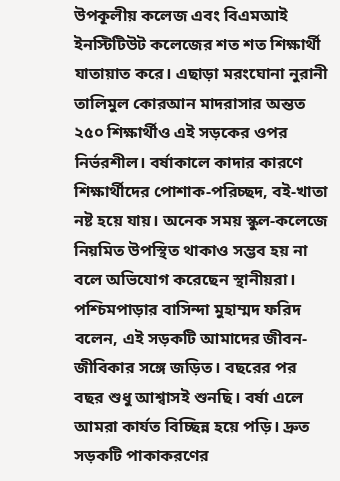উপকূলীয় কলেজ এবং বিএমআই ইনস্টিটিউট কলেজের শত শত শিক্ষার্থী যাতায়াত করে। এছাড়া মরংঘোনা নুরানী তালিমুল কোরআন মাদরাসার অন্তত ২৫০ শিক্ষার্থীও এই সড়কের ওপর নির্ভরশীল। বর্ষাকালে কাদার কারণে শিক্ষার্থীদের পোশাক-পরিচ্ছদ, বই-খাতা নষ্ট হয়ে যায়। অনেক সময় স্কুল-কলেজে নিয়মিত উপস্থিত থাকাও সম্ভব হয় না বলে অভিযোগ করেছেন স্থানীয়রা। পশ্চিমপাড়ার বাসিন্দা মুহাম্মদ ফরিদ বলেন, এই সড়কটি আমাদের জীবন-জীবিকার সঙ্গে জড়িত। বছরের পর বছর শুধু আশ্বাসই শুনছি। বর্ষা এলে আমরা কার্যত বিচ্ছিন্ন হয়ে পড়ি। দ্রুত সড়কটি পাকাকরণের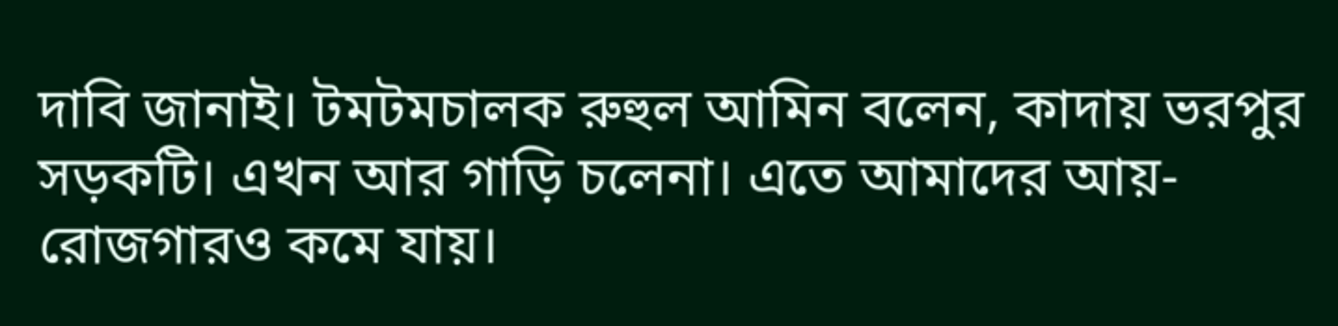দাবি জানাই। টমটমচালক রুহুল আমিন বলেন, কাদায় ভরপুর সড়কটি। এখন আর গাড়ি চলেনা। এতে আমাদের আয়-রোজগারও কমে যায়।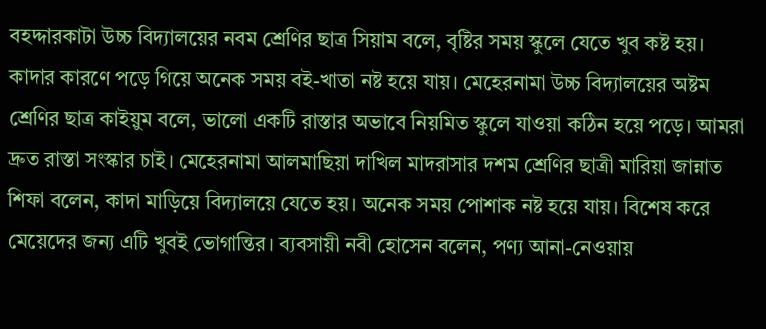বহদ্দারকাটা উচ্চ বিদ্যালয়ের নবম শ্রেণির ছাত্র সিয়াম বলে, বৃষ্টির সময় স্কুলে যেতে খুব কষ্ট হয়। কাদার কারণে পড়ে গিয়ে অনেক সময় বই-খাতা নষ্ট হয়ে যায়। মেহেরনামা উচ্চ বিদ্যালয়ের অষ্টম শ্রেণির ছাত্র কাইয়ুম বলে, ভালো একটি রাস্তার অভাবে নিয়মিত স্কুলে যাওয়া কঠিন হয়ে পড়ে। আমরা দ্রুত রাস্তা সংস্কার চাই। মেহেরনামা আলমাছিয়া দাখিল মাদরাসার দশম শ্রেণির ছাত্রী মারিয়া জান্নাত শিফা বলেন, কাদা মাড়িয়ে বিদ্যালয়ে যেতে হয়। অনেক সময় পোশাক নষ্ট হয়ে যায়। বিশেষ করে মেয়েদের জন্য এটি খুবই ভোগান্তির। ব্যবসায়ী নবী হোসেন বলেন, পণ্য আনা-নেওয়ায়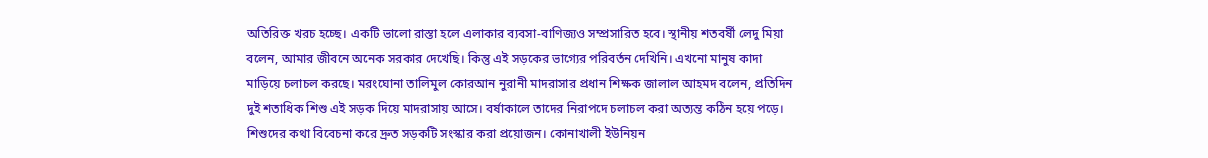অতিরিক্ত খরচ হচ্ছে। একটি ভালো রাস্তা হলে এলাকার ব্যবসা-বাণিজ্যও সম্প্রসারিত হবে। স্থানীয় শতবর্ষী লেদু মিয়া বলেন, আমার জীবনে অনেক সরকার দেখেছি। কিন্তু এই সড়কের ভাগ্যের পরিবর্তন দেখিনি। এখনো মানুষ কাদা মাড়িয়ে চলাচল করছে। মরংঘোনা তালিমুল কোরআন নুরানী মাদরাসার প্রধান শিক্ষক জালাল আহমদ বলেন, প্রতিদিন দুই শতাধিক শিশু এই সড়ক দিয়ে মাদরাসায় আসে। বর্ষাকালে তাদের নিরাপদে চলাচল করা অত্যন্ত কঠিন হয়ে পড়ে। শিশুদের কথা বিবেচনা করে দ্রুত সড়কটি সংস্কার করা প্রয়োজন। কোনাখালী ইউনিয়ন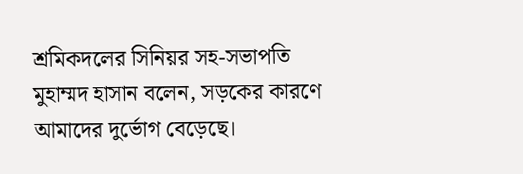শ্রমিকদলের সিনিয়র সহ-সভাপতি মুহাম্মদ হাসান বলেন, সড়কের কারণে আমাদের দুর্ভোগ বেড়েছে।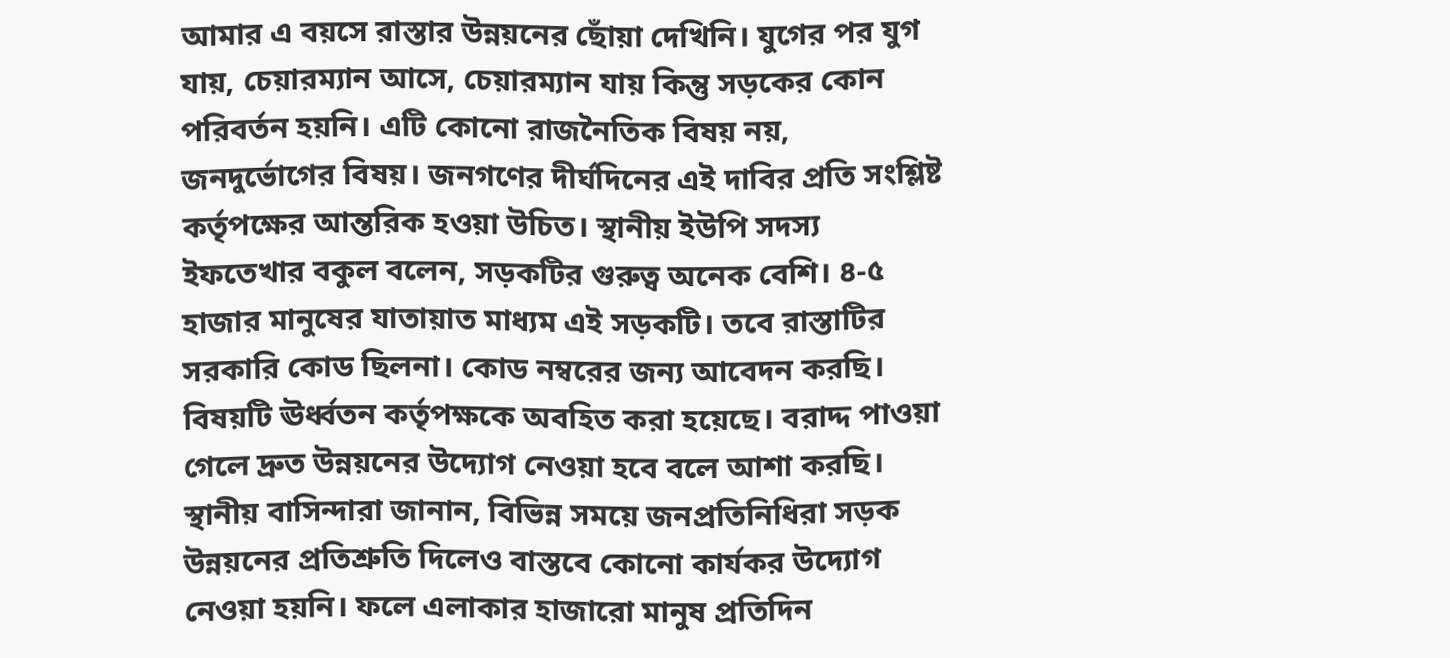আমার এ বয়সে রাস্তার উন্নয়নের ছোঁয়া দেখিনি। যুগের পর যুগ যায়, চেয়ারম্যান আসে, চেয়ারম্যান যায় কিন্তু সড়কের কোন পরিবর্তন হয়নি। এটি কোনো রাজনৈতিক বিষয় নয়, জনদুর্ভোগের বিষয়। জনগণের দীর্ঘদিনের এই দাবির প্রতি সংশ্লিষ্ট কর্তৃপক্ষের আন্তরিক হওয়া উচিত। স্থানীয় ইউপি সদস্য ইফতেখার বকুল বলেন, সড়কটির গুরুত্ব অনেক বেশি। ৪-৫ হাজার মানুষের যাতায়াত মাধ্যম এই সড়কটি। তবে রাস্তাটির সরকারি কোড ছিলনা। কোড নম্বরের জন্য আবেদন করছি। বিষয়টি ঊর্ধ্বতন কর্তৃপক্ষকে অবহিত করা হয়েছে। বরাদ্দ পাওয়া গেলে দ্রুত উন্নয়নের উদ্যোগ নেওয়া হবে বলে আশা করছি। স্থানীয় বাসিন্দারা জানান, বিভিন্ন সময়ে জনপ্রতিনিধিরা সড়ক উন্নয়নের প্রতিশ্রুতি দিলেও বাস্তবে কোনো কার্যকর উদ্যোগ নেওয়া হয়নি। ফলে এলাকার হাজারো মানুষ প্রতিদিন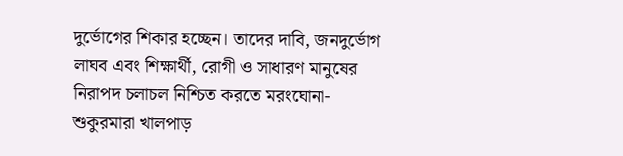দুর্ভোগের শিকার হচ্ছেন। তাদের দাবি, জনদুর্ভোগ লাঘব এবং শিক্ষার্থী, রোগী ও সাধারণ মানুষের নিরাপদ চলাচল নিশ্চিত করতে মরংঘোনা-শুকুরমারা খালপাড়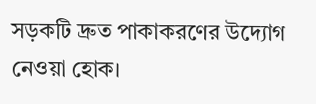সড়কটি দ্রুত পাকাকরণের উদ্যোগ নেওয়া হোক।